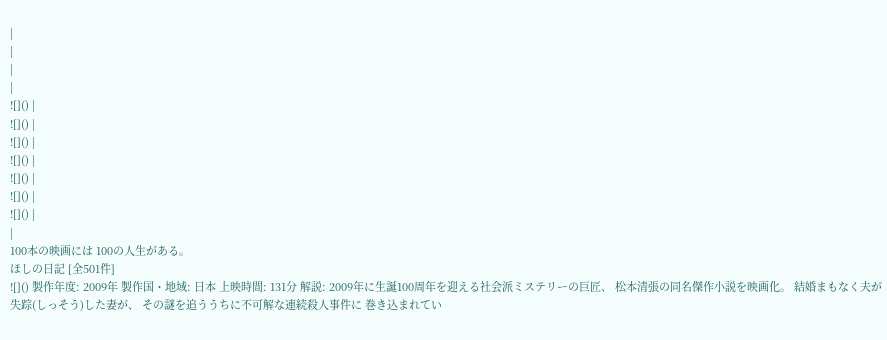|
|
|
|
![]() |
![]() |
![]() |
![]() |
![]() |
![]() |
![]() |
|
100本の映画には 100の人生がある。
ほしの日記 [全501件]
![]() 製作年度: 2009年 製作国・地域: 日本 上映時間: 131分 解説: 2009年に生誕100周年を迎える社会派ミステリーの巨匠、 松本清張の同名傑作小説を映画化。 結婚まもなく夫が失踪(しっそう)した妻が、 その謎を追ううちに不可解な連続殺人事件に 巻き込まれてい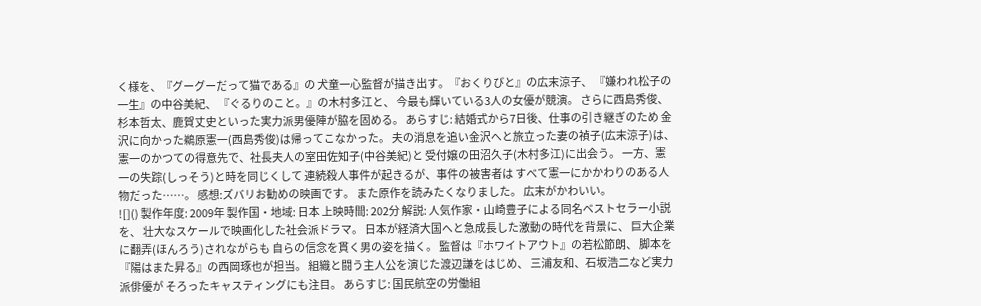く様を、『グーグーだって猫である』の 犬童一心監督が描き出す。『おくりびと』の広末涼子、 『嫌われ松子の一生』の中谷美紀、 『ぐるりのこと。』の木村多江と、 今最も輝いている3人の女優が競演。 さらに西島秀俊、杉本哲太、鹿賀丈史といった実力派男優陣が脇を固める。 あらすじ: 結婚式から7日後、仕事の引き継ぎのため 金沢に向かった鵜原憲一(西島秀俊)は帰ってこなかった。 夫の消息を追い金沢へと旅立った妻の禎子(広末涼子)は、 憲一のかつての得意先で、社長夫人の室田佐知子(中谷美紀)と 受付嬢の田沼久子(木村多江)に出会う。 一方、憲一の失踪(しっそう)と時を同じくして 連続殺人事件が起きるが、事件の被害者は すべて憲一にかかわりのある人物だった……。 感想:ズバリお勧めの映画です。 また原作を読みたくなりました。 広末がかわいい。
![]() 製作年度: 2009年 製作国・地域: 日本 上映時間: 202分 解説: 人気作家・山崎豊子による同名ベストセラー小説を、 壮大なスケールで映画化した社会派ドラマ。 日本が経済大国へと急成長した激動の時代を背景に、 巨大企業に翻弄(ほんろう)されながらも 自らの信念を貫く男の姿を描く。 監督は『ホワイトアウト』の若松節朗、 脚本を『陽はまた昇る』の西岡琢也が担当。 組織と闘う主人公を演じた渡辺謙をはじめ、 三浦友和、石坂浩二など実力派俳優が そろったキャスティングにも注目。 あらすじ: 国民航空の労働組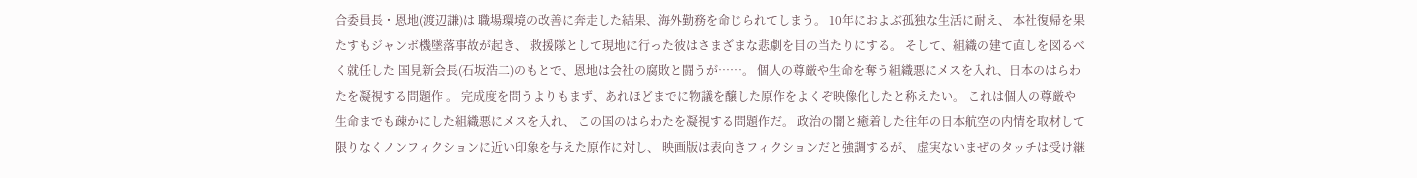合委員長・恩地(渡辺謙)は 職場環境の改善に奔走した結果、海外勤務を命じられてしまう。 10年におよぶ孤独な生活に耐え、 本社復帰を果たすもジャンボ機墜落事故が起き、 救援隊として現地に行った彼はさまざまな悲劇を目の当たりにする。 そして、組織の建て直しを図るべく就任した 国見新会長(石坂浩二)のもとで、恩地は会社の腐敗と闘うが……。 個人の尊厳や生命を奪う組織悪にメスを入れ、日本のはらわたを凝視する問題作 。 完成度を問うよりもまず、あれほどまでに物議を醸した原作をよくぞ映像化したと称えたい。 これは個人の尊厳や生命までも疎かにした組織悪にメスを入れ、 この国のはらわたを凝視する問題作だ。 政治の闇と癒着した往年の日本航空の内情を取材して 限りなくノンフィクションに近い印象を与えた原作に対し、 映画版は表向きフィクションだと強調するが、 虚実ないまぜのタッチは受け継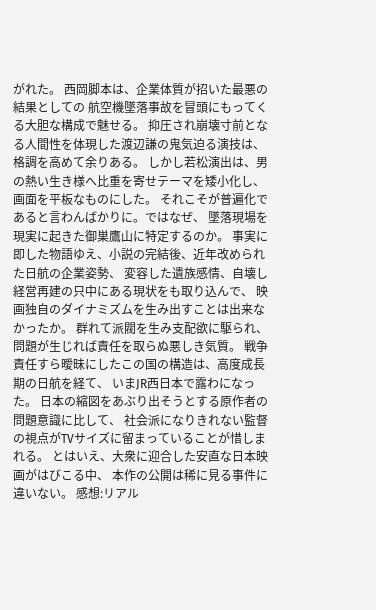がれた。 西岡脚本は、企業体質が招いた最悪の結果としての 航空機墜落事故を冒頭にもってくる大胆な構成で魅せる。 抑圧され崩壊寸前となる人間性を体現した渡辺謙の鬼気迫る演技は、 格調を高めて余りある。 しかし若松演出は、男の熱い生き様へ比重を寄せテーマを矮小化し、 画面を平板なものにした。 それこそが普遍化であると言わんばかりに。ではなぜ、 墜落現場を現実に起きた御巣鷹山に特定するのか。 事実に即した物語ゆえ、小説の完結後、近年改められた日航の企業姿勢、 変容した遺族感情、自壊し経営再建の只中にある現状をも取り込んで、 映画独自のダイナミズムを生み出すことは出来なかったか。 群れて派閥を生み支配欲に駆られ、問題が生じれば責任を取らぬ悪しき気質。 戦争責任すら曖昧にしたこの国の構造は、高度成長期の日航を経て、 いまJR西日本で露わになった。 日本の縮図をあぶり出そうとする原作者の問題意識に比して、 社会派になりきれない監督の視点がTVサイズに留まっていることが惜しまれる。 とはいえ、大衆に迎合した安直な日本映画がはびこる中、 本作の公開は稀に見る事件に違いない。 感想:リアル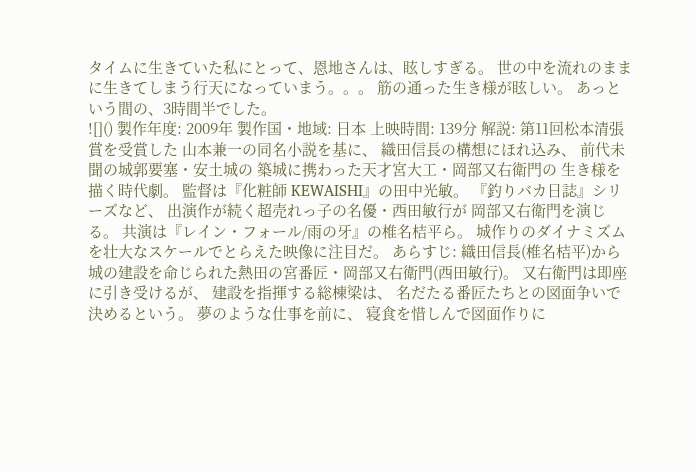タイムに生きていた私にとって、恩地さんは、眩しすぎる。 世の中を流れのままに生きてしまう行天になっていまう。。。 筋の通った生き様が眩しい。 あっという間の、3時間半でした。
![]() 製作年度: 2009年 製作国・地域: 日本 上映時間: 139分 解説: 第11回松本清張賞を受賞した 山本兼一の同名小説を基に、 織田信長の構想にほれ込み、 前代未聞の城郭要塞・安土城の 築城に携わった天才宮大工・岡部又右衛門の 生き様を描く時代劇。 監督は『化粧師 KEWAISHI』の田中光敏。 『釣りバカ日誌』シリーズなど、 出演作が続く超売れっ子の名優・西田敏行が 岡部又右衛門を演じる。 共演は『レイン・フォール/雨の牙』の椎名桔平ら。 城作りのダイナミズムを壮大なスケールでとらえた映像に注目だ。 あらすじ: 織田信長(椎名桔平)から 城の建設を命じられた熱田の宮番匠・岡部又右衛門(西田敏行)。 又右衛門は即座に引き受けるが、 建設を指揮する総棟梁は、 名だたる番匠たちとの図面争いで決めるという。 夢のような仕事を前に、 寝食を惜しんで図面作りに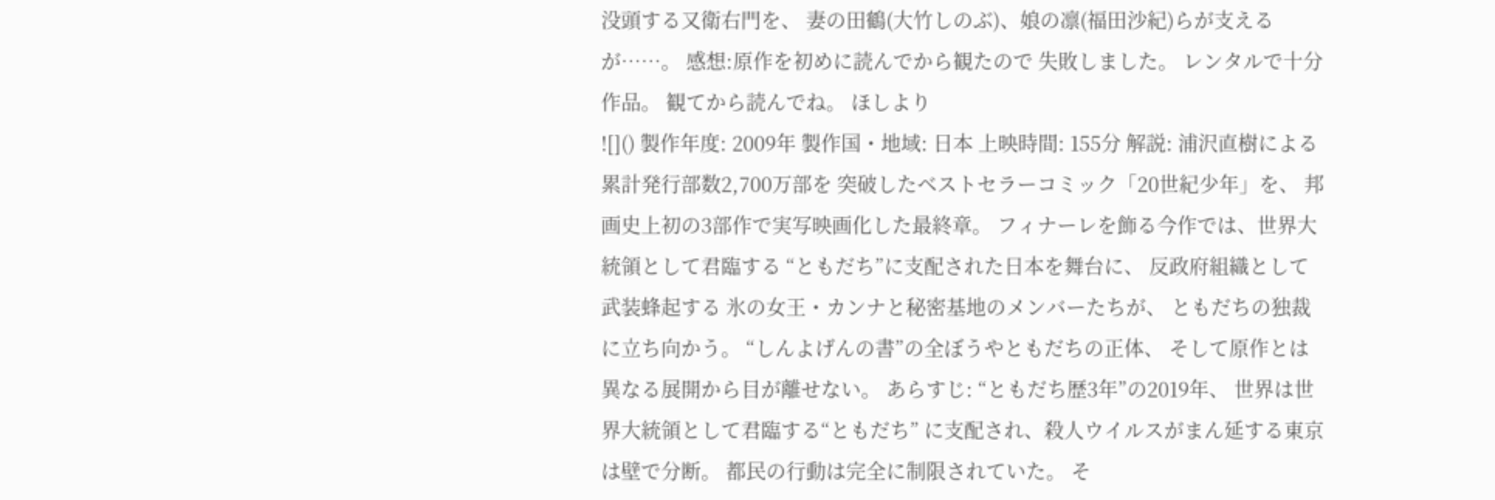没頭する又衛右門を、 妻の田鶴(大竹しのぶ)、娘の凛(福田沙紀)らが支えるが……。 感想:原作を初めに読んでから観たので 失敗しました。 レンタルで十分作品。 観てから読んでね。 ほしより
![]() 製作年度: 2009年 製作国・地域: 日本 上映時間: 155分 解説: 浦沢直樹による累計発行部数2,700万部を 突破したベストセラーコミック「20世紀少年」を、 邦画史上初の3部作で実写映画化した最終章。 フィナーレを飾る今作では、世界大統領として君臨する “ともだち”に支配された日本を舞台に、 反政府組織として武装蜂起する 氷の女王・カンナと秘密基地のメンバーたちが、 ともだちの独裁に立ち向かう。 “しんよげんの書”の全ぼうやともだちの正体、 そして原作とは異なる展開から目が離せない。 あらすじ: “ともだち歴3年”の2019年、 世界は世界大統領として君臨する“ともだち” に支配され、殺人ウイルスがまん延する東京は壁で分断。 都民の行動は完全に制限されていた。 そ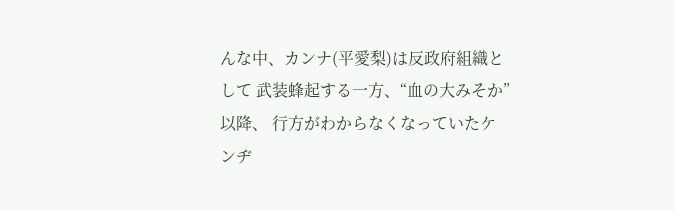んな中、カンナ(平愛梨)は反政府組織として 武装蜂起する一方、“血の大みそか”以降、 行方がわからなくなっていたケンヂ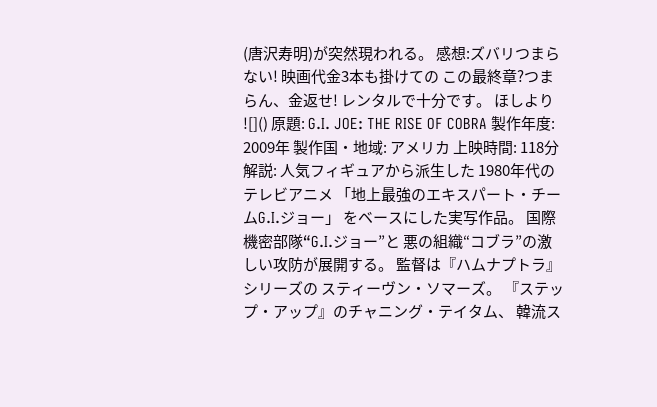(唐沢寿明)が突然現われる。 感想:ズバリつまらない! 映画代金3本も掛けての この最終章?つまらん、金返せ! レンタルで十分です。 ほしより
![]() 原題: G.I. JOE: THE RISE OF COBRA 製作年度: 2009年 製作国・地域: アメリカ 上映時間: 118分 解説: 人気フィギュアから派生した 1980年代のテレビアニメ 「地上最強のエキスパート・チームG.I.ジョー」 をベースにした実写作品。 国際機密部隊“G.I.ジョー”と 悪の組織“コブラ”の激しい攻防が展開する。 監督は『ハムナプトラ』シリーズの スティーヴン・ソマーズ。 『ステップ・アップ』のチャニング・テイタム、 韓流ス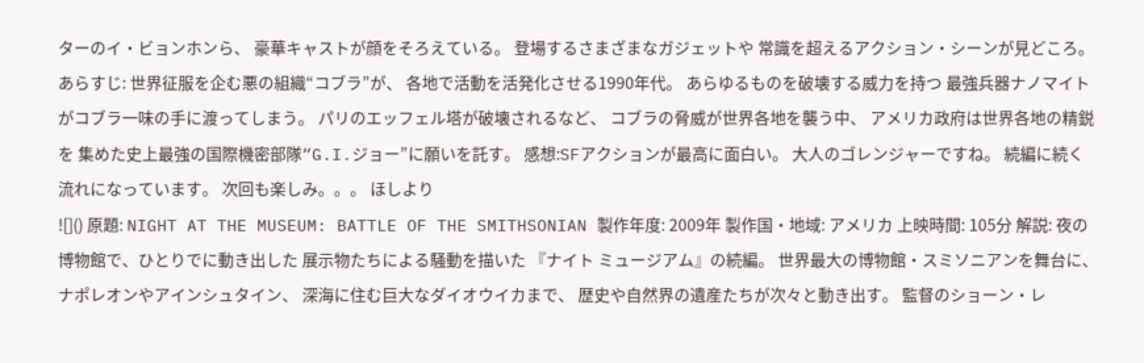ターのイ・ビョンホンら、 豪華キャストが顔をそろえている。 登場するさまざまなガジェットや 常識を超えるアクション・シーンが見どころ。 あらすじ: 世界征服を企む悪の組織“コブラ”が、 各地で活動を活発化させる1990年代。 あらゆるものを破壊する威力を持つ 最強兵器ナノマイトがコブラ一味の手に渡ってしまう。 パリのエッフェル塔が破壊されるなど、 コブラの脅威が世界各地を襲う中、 アメリカ政府は世界各地の精鋭を 集めた史上最強の国際機密部隊“G.I.ジョー”に願いを託す。 感想:SFアクションが最高に面白い。 大人のゴレンジャーですね。 続編に続く流れになっています。 次回も楽しみ。。。 ほしより
![]() 原題: NIGHT AT THE MUSEUM: BATTLE OF THE SMITHSONIAN 製作年度: 2009年 製作国・地域: アメリカ 上映時間: 105分 解説: 夜の博物館で、ひとりでに動き出した 展示物たちによる騒動を描いた 『ナイト ミュージアム』の続編。 世界最大の博物館・スミソニアンを舞台に、 ナポレオンやアインシュタイン、 深海に住む巨大なダイオウイカまで、 歴史や自然界の遺産たちが次々と動き出す。 監督のショーン・レ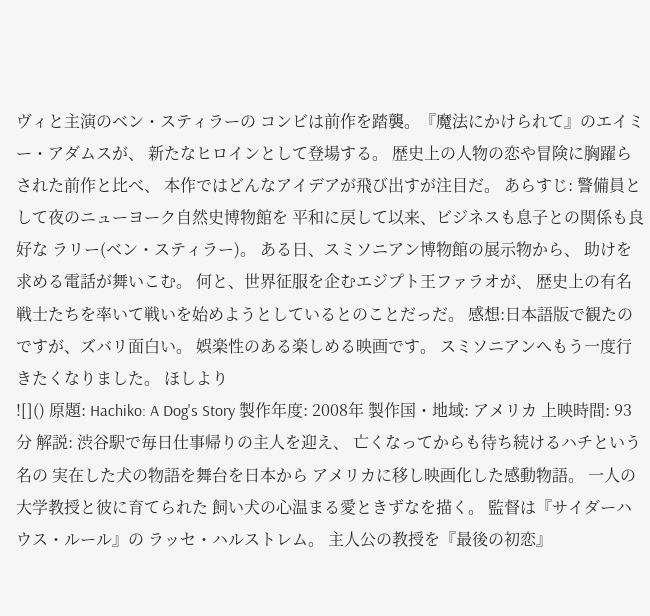ヴィと主演のベン・スティラーの コンビは前作を踏襲。『魔法にかけられて』のエイミー・アダムスが、 新たなヒロインとして登場する。 歴史上の人物の恋や冒険に胸躍らされた前作と比べ、 本作ではどんなアイデアが飛び出すが注目だ。 あらすじ: 警備員として夜のニューヨーク自然史博物館を 平和に戻して以来、ビジネスも息子との関係も良好な ラリー(ベン・スティラー)。 ある日、スミソニアン博物館の展示物から、 助けを求める電話が舞いこむ。 何と、世界征服を企むエジプト王ファラオが、 歴史上の有名戦士たちを率いて戦いを始めようとしているとのことだっだ。 感想:日本語版で観たのですが、ズバリ面白い。 娯楽性のある楽しめる映画です。 スミソニアンへもう一度行きたくなりました。 ほしより
![]() 原題: Hachiko: A Dog's Story 製作年度: 2008年 製作国・地域: アメリカ 上映時間: 93分 解説: 渋谷駅で毎日仕事帰りの主人を迎え、 亡くなってからも待ち続けるハチという名の 実在した犬の物語を舞台を日本から アメリカに移し映画化した感動物語。 一人の大学教授と彼に育てられた 飼い犬の心温まる愛ときずなを描く。 監督は『サイダーハウス・ルール』の ラッセ・ハルストレム。 主人公の教授を『最後の初恋』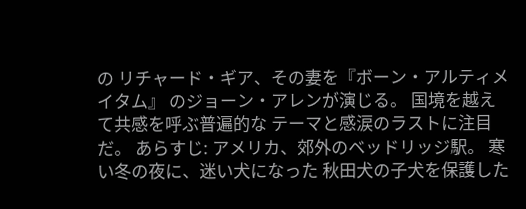の リチャード・ギア、その妻を『ボーン・アルティメイタム』 のジョーン・アレンが演じる。 国境を越えて共感を呼ぶ普遍的な テーマと感涙のラストに注目だ。 あらすじ: アメリカ、郊外のベッドリッジ駅。 寒い冬の夜に、迷い犬になった 秋田犬の子犬を保護した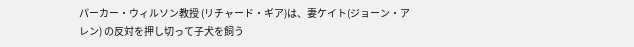パーカー・ウィルソン教授 (リチャード・ギア)は、妻ケイト(ジョーン・アレン) の反対を押し切って子犬を飼う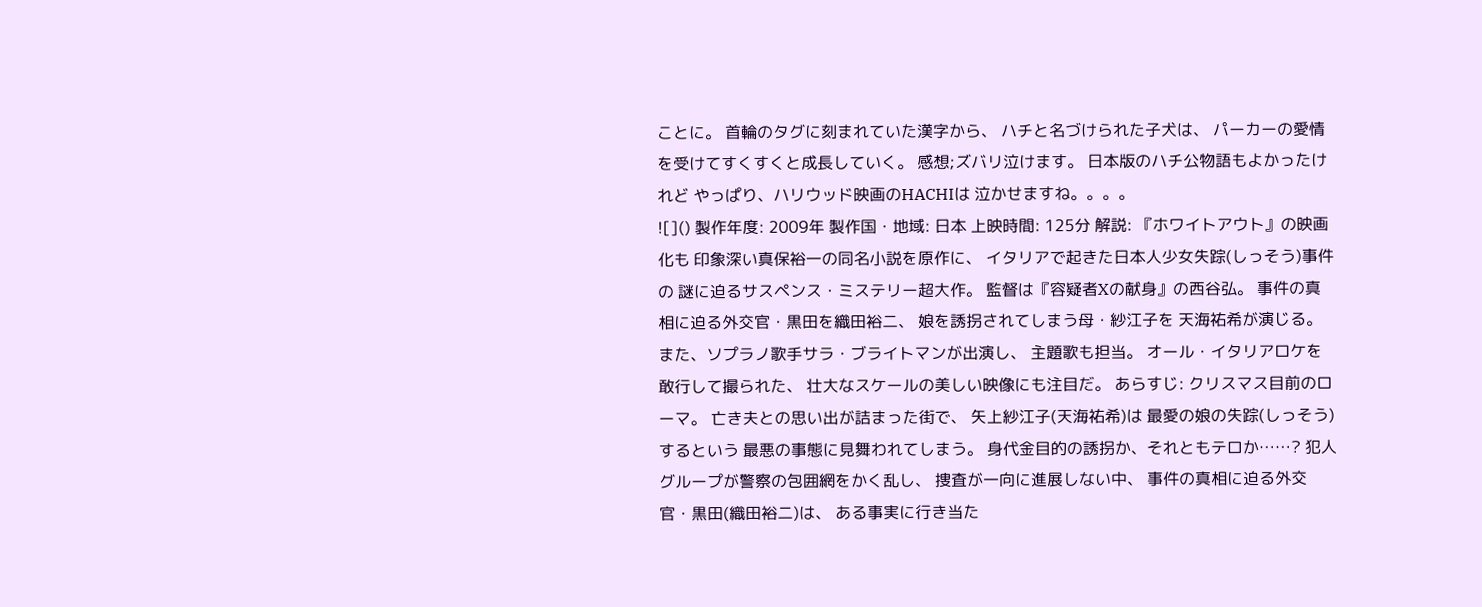ことに。 首輪のタグに刻まれていた漢字から、 ハチと名づけられた子犬は、 パーカーの愛情を受けてすくすくと成長していく。 感想;ズバリ泣けます。 日本版のハチ公物語もよかったけれど やっぱり、ハリウッド映画のHACHIは 泣かせますね。。。。
![]() 製作年度: 2009年 製作国・地域: 日本 上映時間: 125分 解説: 『ホワイトアウト』の映画化も 印象深い真保裕一の同名小説を原作に、 イタリアで起きた日本人少女失踪(しっそう)事件の 謎に迫るサスペンス・ミステリー超大作。 監督は『容疑者Xの献身』の西谷弘。 事件の真相に迫る外交官・黒田を織田裕二、 娘を誘拐されてしまう母・紗江子を 天海祐希が演じる。 また、ソプラノ歌手サラ・ブライトマンが出演し、 主題歌も担当。 オール・イタリアロケを敢行して撮られた、 壮大なスケールの美しい映像にも注目だ。 あらすじ: クリスマス目前のローマ。 亡き夫との思い出が詰まった街で、 矢上紗江子(天海祐希)は 最愛の娘の失踪(しっそう)するという 最悪の事態に見舞われてしまう。 身代金目的の誘拐か、それともテロか……? 犯人グループが警察の包囲網をかく乱し、 捜査が一向に進展しない中、 事件の真相に迫る外交官・黒田(織田裕二)は、 ある事実に行き当た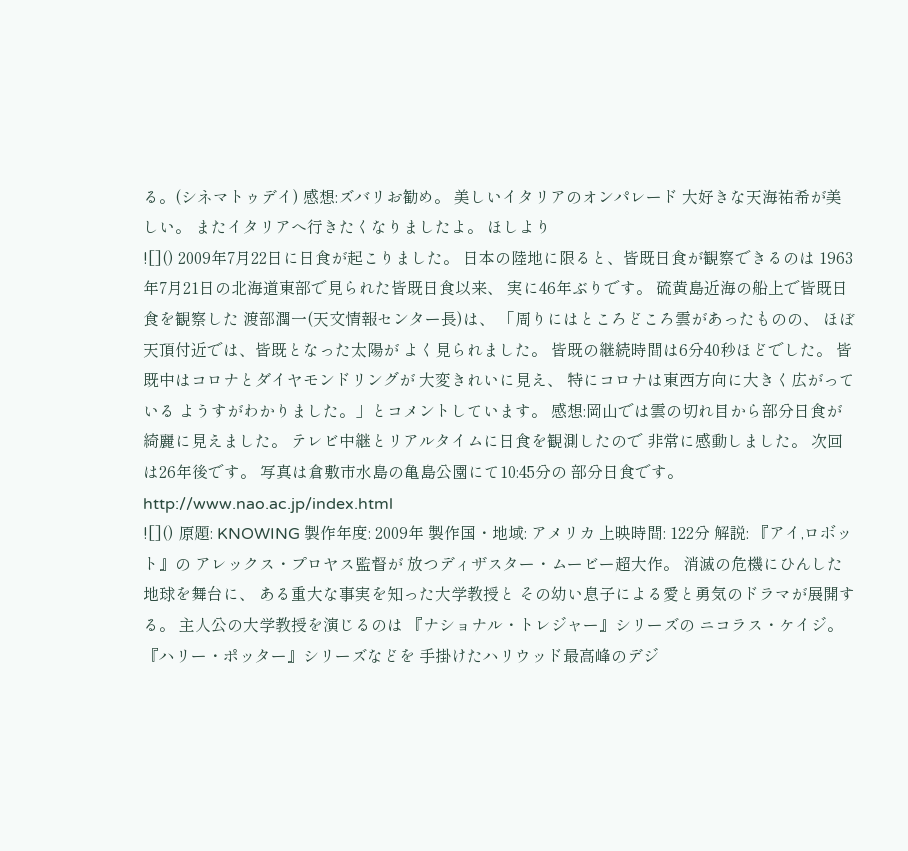る。(シネマトゥデイ) 感想:ズバリお勧め。 美しいイタリアのオンパレード 大好きな天海祐希が美しい。 またイタリアへ行きたくなりましたよ。 ほしより
![]() 2009年7月22日に日食が起こりました。 日本の陸地に限ると、皆既日食が観察できるのは 1963年7月21日の北海道東部で見られた皆既日食以来、 実に46年ぶりです。 硫黄島近海の船上で皆既日食を観察した 渡部潤一(天文情報センター長)は、 「周りにはところどころ雲があったものの、 ほぼ天頂付近では、皆既となった太陽が よく見られました。 皆既の継続時間は6分40秒ほどでした。 皆既中はコロナとダイヤモンドリングが 大変きれいに見え、 特にコロナは東西方向に大きく広がっている ようすがわかりました。」とコメントしています。 感想:岡山では雲の切れ目から部分日食が綺麗に見えました。 テレビ中継とリアルタイムに日食を観測したので 非常に感動しました。 次回は26年後です。 写真は倉敷市水島の亀島公園にて10:45分の 部分日食です。 http://www.nao.ac.jp/index.html
![]() 原題: KNOWING 製作年度: 2009年 製作国・地域: アメリカ 上映時間: 122分 解説: 『アイ,ロボット』の アレックス・プロヤス監督が 放つディザスター・ムービー超大作。 消滅の危機にひんした地球を舞台に、 ある重大な事実を知った大学教授と その幼い息子による愛と勇気のドラマが展開する。 主人公の大学教授を演じるのは 『ナショナル・トレジャー』シリーズの ニコラス・ケイジ。 『ハリー・ポッター』シリーズなどを 手掛けたハリウッド最高峰のデジ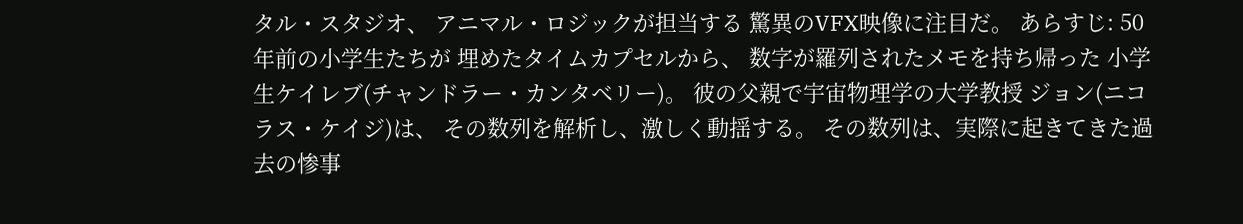タル・スタジオ、 アニマル・ロジックが担当する 驚異のVFX映像に注目だ。 あらすじ: 50年前の小学生たちが 埋めたタイムカプセルから、 数字が羅列されたメモを持ち帰った 小学生ケイレブ(チャンドラー・カンタベリー)。 彼の父親で宇宙物理学の大学教授 ジョン(ニコラス・ケイジ)は、 その数列を解析し、激しく動揺する。 その数列は、実際に起きてきた過去の惨事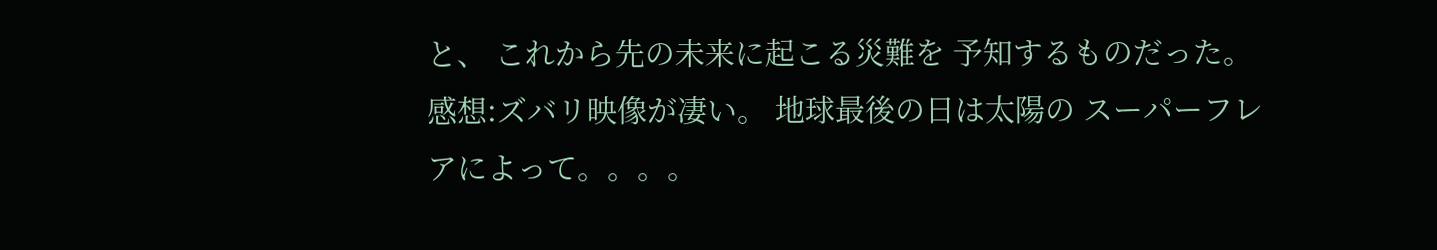と、 これから先の未来に起こる災難を 予知するものだった。 感想:ズバリ映像が凄い。 地球最後の日は太陽の スーパーフレアによって。。。。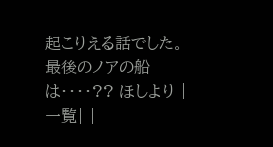起こりえる話でした。 最後のノアの船は・・・・?? ほしより |一覧| |